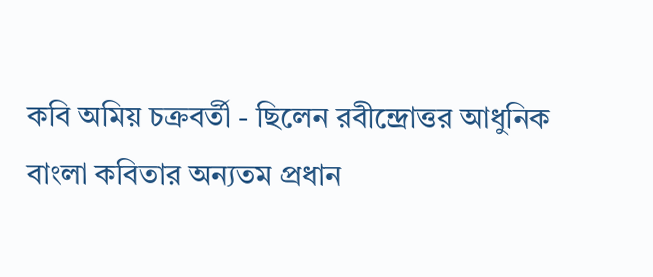কবি অমিয় চক্রবর্তী - ছিলেন রবীন্দ্রোত্তর আধুনিক বাংলা কবিতার অন্যতম প্রধান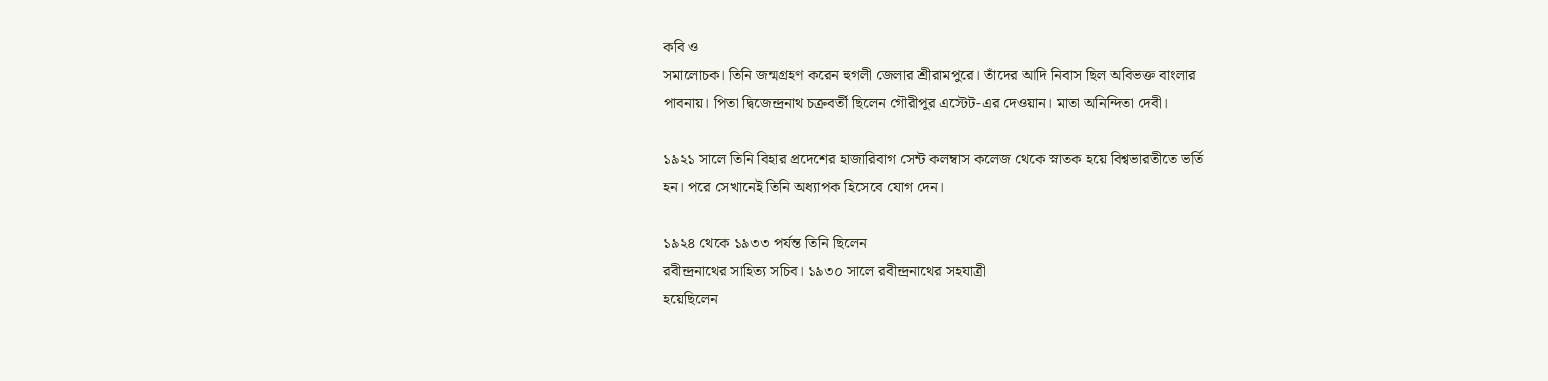কবি ও
সমালোচক। তিনি জন্মগ্রহণ করেন হুগলী জেলার শ্রীরামপুরে। তাঁদের আদি নিবাস ছিল অবিভক্ত বাংলার
পাবনায়। পিতা দ্বিজেন্দ্রনাথ চক্রবর্তী ছিলেন গৌরীপুর এস্টেট-এর দেওয়ান। মাতা অনিন্দিতা দেবী।

১৯২১ সালে তিনি বিহার প্রদেশের হাজারিবাগ সেন্ট কলম্বাস কলেজ থেকে স্নাতক হয়ে বিশ্বভারতীতে ভর্তি
হন। পরে সেখানেই তিনি অধ্যাপক হিসেবে যোগ দেন।

১৯২৪ থেকে ১৯৩৩ পর্যন্ত তিনি ছিলেন
রবীন্দ্রনাথের সাহিত্য সচিব। ১৯৩০ সালে রবীন্দ্রনাথের সহযাত্রী
হয়েছিলেন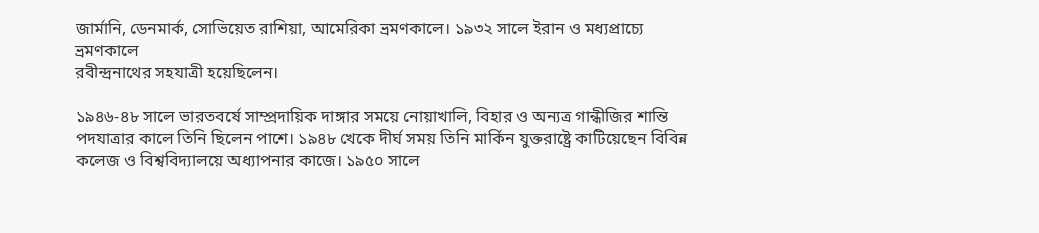জার্মানি, ডেনমার্ক, সোভিয়েত রাশিয়া, আমেরিকা ভ্রমণকালে। ১৯৩২ সালে ইরান ও মধ্যপ্রাচ্যে
ভ্রমণকালে
রবীন্দ্রনাথের সহযাত্রী হয়েছিলেন।

১৯৪৬-৪৮ সালে ভারতবর্ষে সাম্প্রদায়িক দাঙ্গার সময়ে নোয়াখালি, বিহার ও অন্যত্র গান্ধীজির শান্তি
পদযাত্রার কালে তিনি ছিলেন পাশে। ১৯৪৮ খেকে দীর্ঘ সময় তিনি মার্কিন যুক্তরাষ্ট্রে কাটিয়েছেন বিবিন্ন
কলেজ ও বিশ্ববিদ্যালয়ে অধ্যাপনার কাজে। ১৯৫০ সালে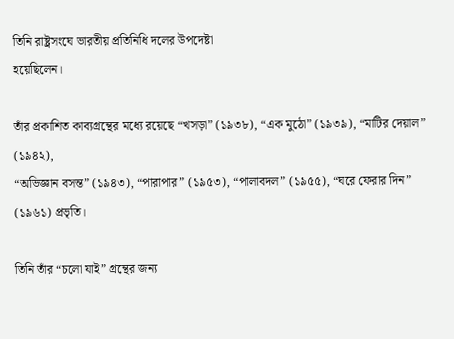তিনি রাষ্ট্রসংঘে ভারতীয় প্রতিনিধি দলের উপদেষ্টা
হয়েছিলেন।

তাঁর প্রকাশিত কাব্যগ্রন্থের মধ্যে রয়েছে “খসড়া” (১৯৩৮), “এক মুঠো” (১৯৩৯), “মাটির দেয়াল” (১৯৪২),
“অভিজ্ঞান বসন্ত” (১৯৪৩), “পারাপার” (১৯৫৩), “পালাবদল” (১৯৫৫), “ঘরে ফেরার দিন” (১৯৬১) প্রভৃতি।

তিনি তাঁর “চলো যাই” গ্রন্থের জন্য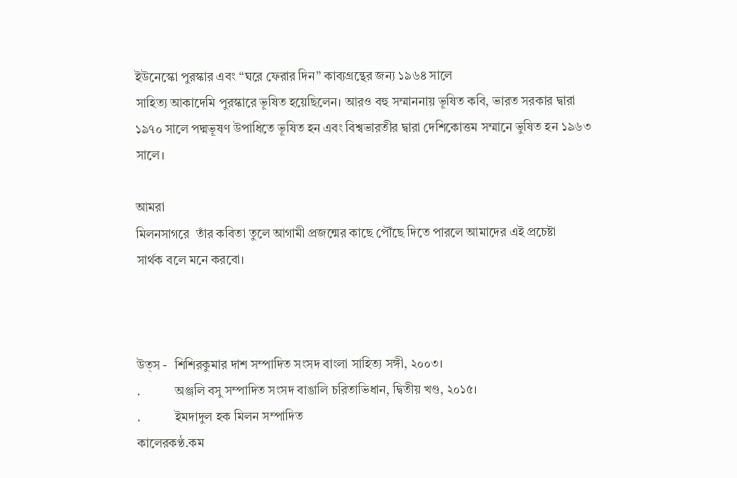ইউনেস্কো পুরস্কার এবং “ঘরে ফেরার দিন” কাব্যগ্রন্থের জন্য ১৯৬৪ সালে
সাহিত্য আকাদেমি পুরস্কারে ভূষিত হয়েছিলেন। আরও বহু সম্মাননায় ভূষিত কবি, ভারত সরকার দ্বারা
১৯৭০ সালে পদ্মভূষণ উপাধিতে ভূষিত হন এবং বিশ্বভারতীর দ্বারা দেশিকোত্তম সম্মানে ভুষিত হন ১৯৬৩
সালে।

আমরা
মিলনসাগরে  তাঁর কবিতা তুলে আগামী প্রজন্মের কাছে পৌঁছে দিতে পারলে আমাদের এই প্রচেষ্টা
সার্থক বলে মনে করবো।



উত্স -  শিশিরকুমার দাশ সম্পাদিত সংসদ বাংলা সাহিত্য সঙ্গী, ২০০৩।
.           অঞ্জলি বসু সম্পাদিত সংসদ বাঙালি চরিতাভিধান, দ্বিতীয় খণ্ড, ২০১৫।
.           ইমদাদুল হক মিলন সম্পাদিত
কালেরকণ্ঠ.কম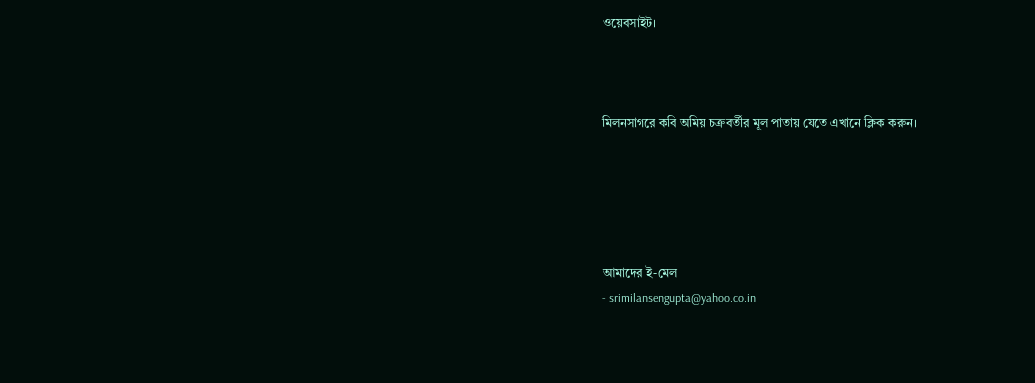ওয়েবসাইট।



মিলনসাগরে কবি অমিয় চক্রবর্তীর মূল পাতায় যেতে এখানে ক্লিক করুন।





আমাদের ই-মেল
- srimilansengupta@yahoo.co.in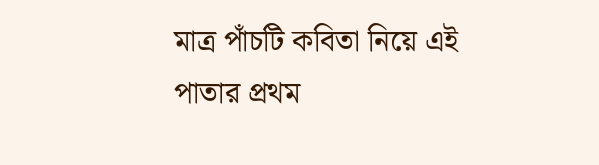মাত্র পাঁচটি কবিতা নিয়ে এই পাতার প্রথম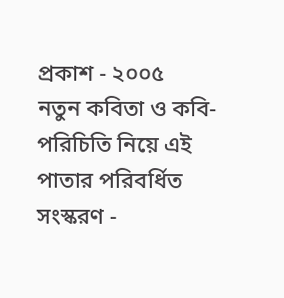প্রকাশ - ২০০৫
নতুন কবিতা ও কবি-পরিচিতি নিয়ে এই পাতার পরিবর্ধিত সংস্করণ -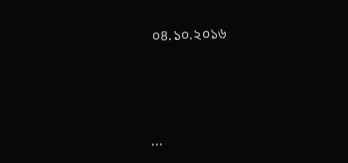০৪.১০.২০১৬




...